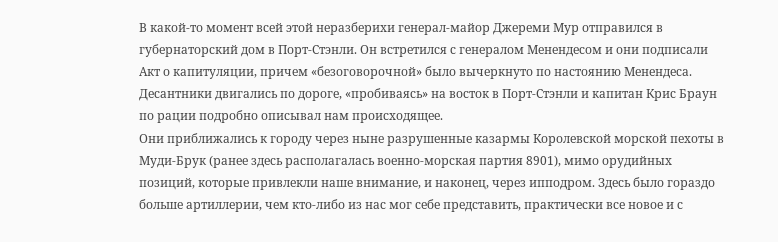В какой-то момент всей этой неразберихи генерал-майор Джереми Мур отправился в губернаторский дом в Порт-Стэнли. Он встретился с генералом Менендесом и они подписали Акт о капитуляции, причем «безоговорочной» было вычеркнуто по настоянию Менендеса.
Десантники двигались по дороге, «пробиваясь» на восток в Порт-Стэнли и капитан Крис Браун по рации подробно описывал нам происходящее.
Они приближались к городу через ныне разрушенные казармы Королевской морской пехоты в Муди-Брук (ранее здесь располагалась военно-морская партия 8901), мимо орудийных позиций, которые привлекли наше внимание, и наконец, через ипподром. Здесь было гораздо больше артиллерии, чем кто-либо из нас мог себе представить, практически все новое и с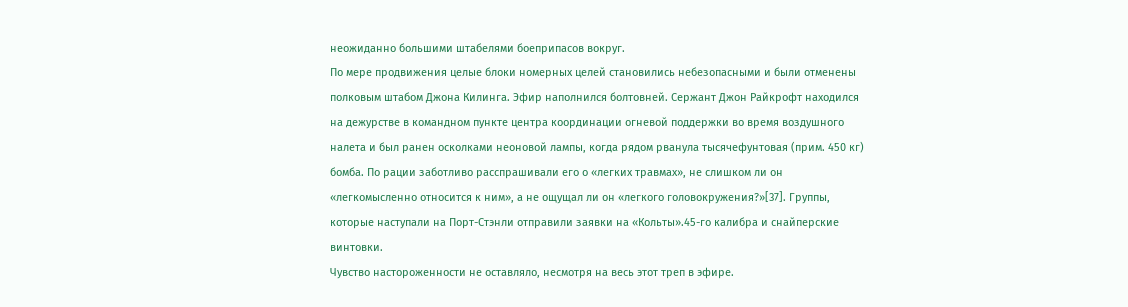неожиданно большими штабелями боеприпасов вокруг.
По мере продвижения целые блоки номерных целей становились небезопасными и были отменены полковым штабом Джона Килинга. Эфир наполнился болтовней. Сержант Джон Райкрофт находился на дежурстве в командном пункте центра координации огневой поддержки во время воздушного налета и был ранен осколками неоновой лампы, когда рядом рванула тысячефунтовая (прим. 450 кг) бомба. По рации заботливо расспрашивали его о «легких травмах», не слишком ли он «легкомысленно относится к ним», а не ощущал ли он «легкого головокружения?»[37]. Группы, которые наступали на Порт-Стэнли отправили заявки на «Кольты».45-го калибра и снайперские винтовки.
Чувство настороженности не оставляло, несмотря на весь этот треп в эфире.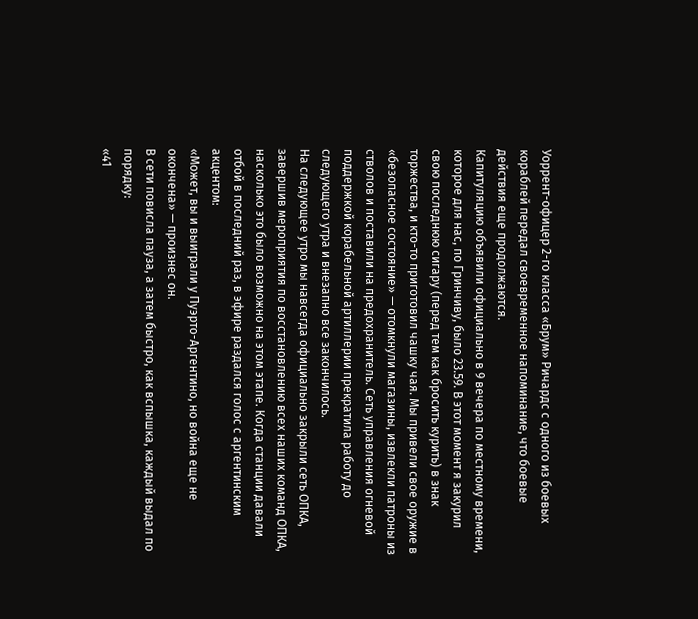Уоррент-офицер 2-го класса «Брум» Ричардс с одного из боевых кораблей передал своевременное напоминание, что боевые действия еще продолжаются.
Капитуляцию объявили официально в 9 вечера по местному времени, которое для нас, по Гринчиву, было 23.59. В этот момент я закурил свою последнюю сигару (перед тем как бросить курить) в знак торжества, и кто-то приготовил чашку чая. Мы привели свое оружие в «безопасное состояние» — отомкнули магазины, извлекли патроны из стволов и поставили на предохранитель. Сеть управления огневой поддержкой корабельной артиллерии прекратила работу до следующего утра и внезапно все закончилось.
На следующее утро мы навсегда официально закрыли сеть ОПКА, завершив мероприятия по восстановлению всех наших команд ОПКА, насколько это было возможно на этом этапе. Когда станции давали отбой в последний раз, в эфире раздался голос с аргентинским акцентом:
«Может, вы и выиграли у Пуэрто-Аргентино, но война еще не окончена» — произнес он.
В сети повисла пауза, а затем быстро, как вспышка, каждый выдал по порядку:
«41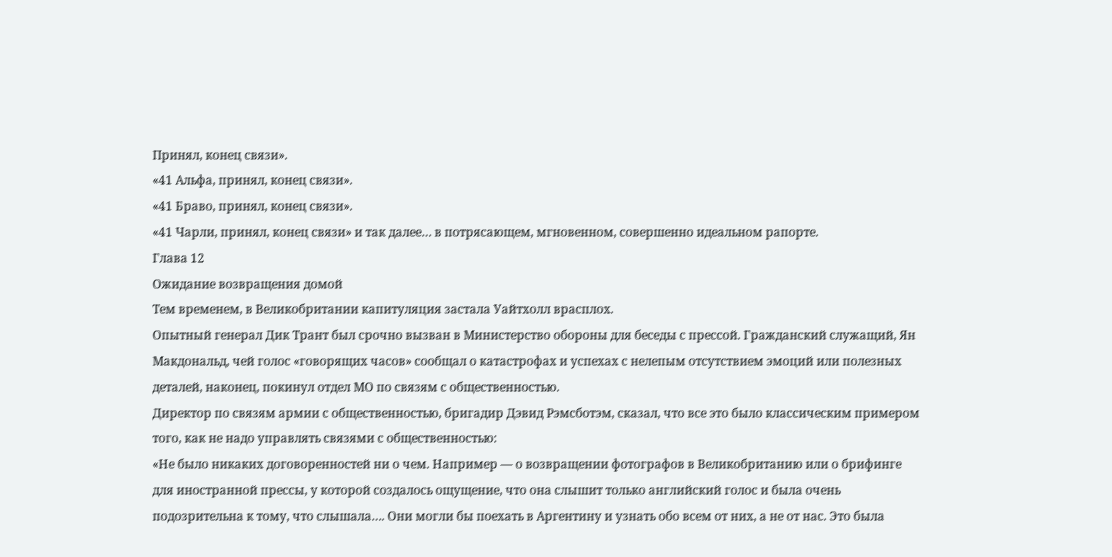Принял, конец связи».
«41 Альфа, принял, конец связи».
«41 Браво, принял, конец связи».
«41 Чарли, принял, конец связи» и так далее… в потрясающем, мгновенном, совершенно идеальном рапорте.
Глава 12
Ожидание возвращения домой
Тем временем, в Великобритании капитуляция застала Уайтхолл врасплох.
Опытный генерал Дик Трант был срочно вызван в Министерство обороны для беседы с прессой. Гражданский служащий, Ян Макдональд, чей голос «говорящих часов» сообщал о катастрофах и успехах с нелепым отсутствием эмоций или полезных деталей, наконец, покинул отдел МО по связям с общественностью.
Директор по связям армии с общественностью, бригадир Дэвид Рэмсботэм, сказал, что все это было классическим примером того, как не надо управлять связями с общественностью:
«Не было никаких договоренностей ни о чем. Например — о возвращении фотографов в Великобританию или о брифинге для иностранной прессы, у которой создалось ощущение, что она слышит только английский голос и была очень подозрительна к тому, что слышала…. Они могли бы поехать в Аргентину и узнать обо всем от них, а не от нас. Это была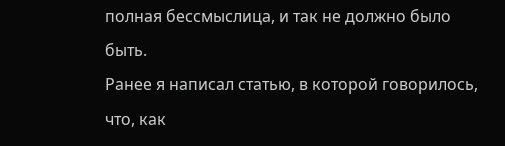полная бессмыслица, и так не должно было быть.
Ранее я написал статью, в которой говорилось, что, как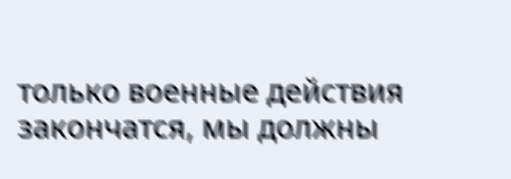только военные действия закончатся, мы должны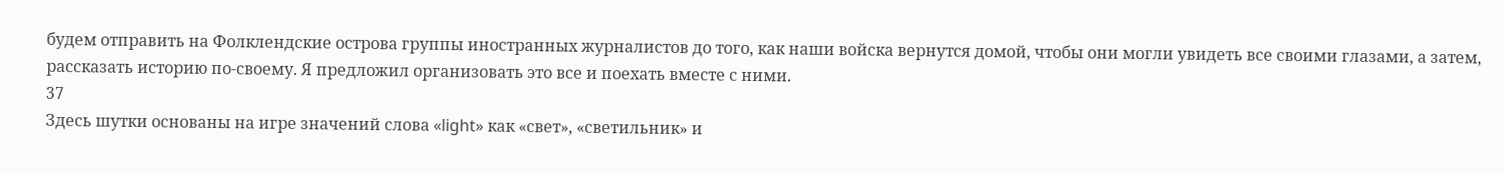будем отправить на Фолклендские острова группы иностранных журналистов до того, как наши войска вернутся домой, чтобы они могли увидеть все своими глазами, а затем, рассказать историю по-своему. Я предложил организовать это все и поехать вместе с ними.
37
Здесь шутки основаны на игре значений слова «light» как «свет», «светильник» и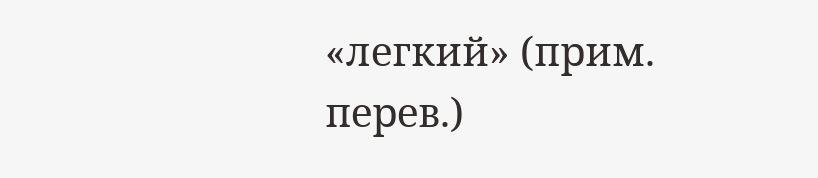«легкий» (прим. перев.)